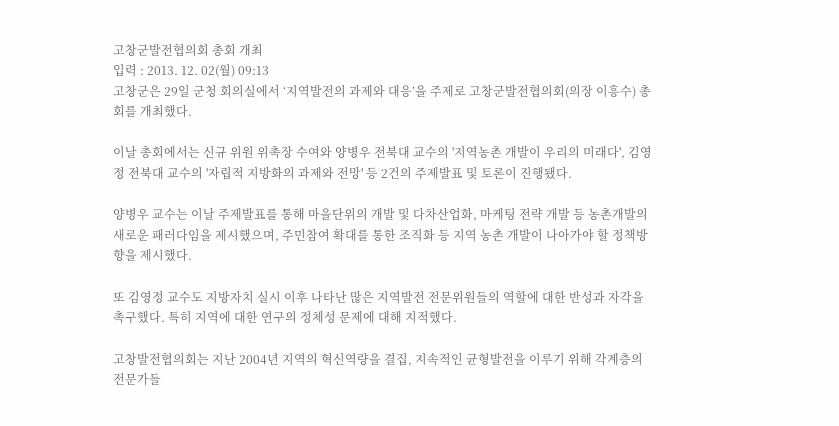고창군발전협의회 총회 개최
입력 : 2013. 12. 02(월) 09:13
고창군은 29일 군청 회의실에서 ‘지역발전의 과제와 대응’을 주제로 고창군발전협의회(의장 이흥수) 총회를 개최했다.

이날 총회에서는 신규 위원 위촉장 수여와 양병우 전북대 교수의 '지역농촌 개발이 우리의 미래다', 김영정 전북대 교수의 '자립적 지방화의 과제와 전망' 등 2건의 주제발표 및 토론이 진행됐다.

양병우 교수는 이날 주제발표를 통해 마을단위의 개발 및 다차산업화, 마케팅 전략 개발 등 농촌개발의 새로운 패러다임을 제시했으며, 주민참여 확대를 통한 조직화 등 지역 농촌 개발이 나아가야 할 정책방향을 제시했다.

또 김영정 교수도 지방자치 실시 이후 나타난 많은 지역발전 전문위원들의 역할에 대한 반성과 자각을 촉구했다. 특히 지역에 대한 연구의 정체성 문제에 대해 지적했다.

고창발전협의회는 지난 2004년 지역의 혁신역량을 결집, 지속적인 균형발전을 이루기 위해 각계층의 전문가들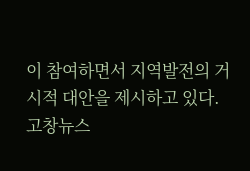이 참여하면서 지역발전의 거시적 대안을 제시하고 있다.
고창뉴스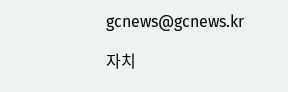gcnews@gcnews.kr

자치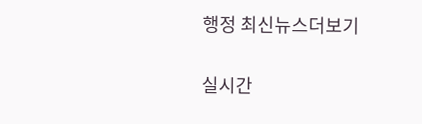행정 최신뉴스더보기

실시간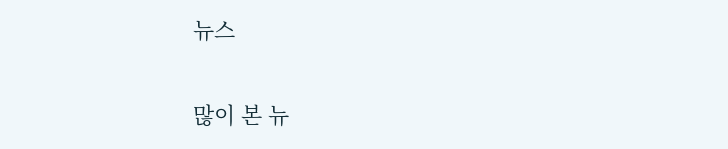뉴스

많이 본 뉴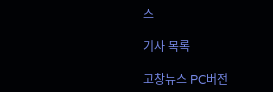스

기사 목록

고창뉴스 PC버전